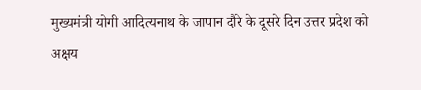मुख्यमंत्री योगी आदित्यनाथ के जापान दौरे के दूसरे दिन उत्तर प्रदेश को अक्षय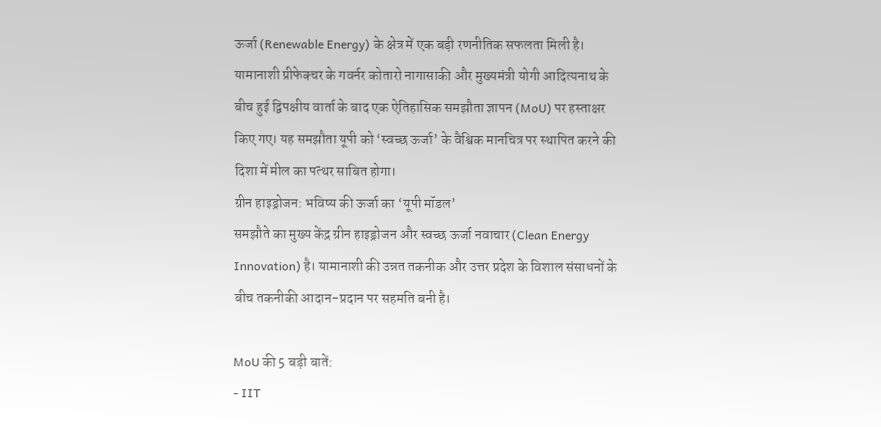ऊर्जा (Renewable Energy) के क्षेत्र में एक बड़ी रणनीतिक सफलता मिली है। यामानाशी प्रीफेक्चर के गवर्नर कोतारो नागासाकी और मुख्यमंत्री योगी आदित्यनाथ के बीच हुई द्विपक्षीय वार्ता के बाद एक ऐतिहासिक समझौता ज्ञापन (MoU) पर हस्ताक्षर किए गए। यह समझौता यूपी को ‘स्वच्छ ऊर्जा’ के वैश्विक मानचित्र पर स्थापित करने की दिशा में मील का पत्थर साबित होगा।
ग्रीन हाइड्रोजन: भविष्य की ऊर्जा का ‘यूपी मॉडल’
समझौते का मुख्य केंद्र ग्रीन हाइड्रोजन और स्वच्छ ऊर्जा नवाचार (Clean Energy Innovation) है। यामानाशी की उन्नत तकनीक और उत्तर प्रदेश के विशाल संसाधनों के बीच तकनीकी आदान-प्रदान पर सहमति बनी है।

MoU की 5 बड़ी बातें:
- IIT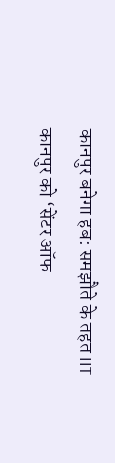कानपुर बनेगा हब: समझौते के तहत IIT कानपुर को ‘सेंटर ऑफ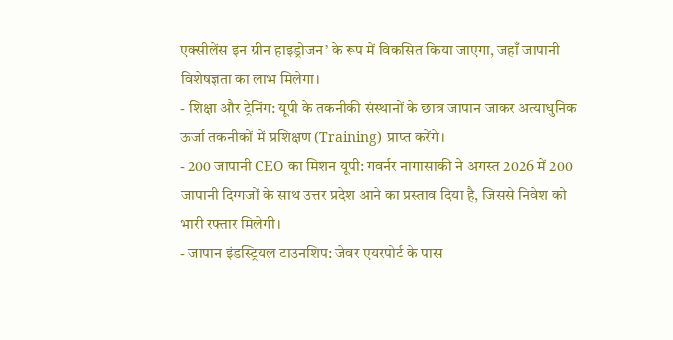एक्सीलेंस इन ग्रीन हाइड्रोजन’ के रूप में विकसित किया जाएगा, जहाँ जापानी विशेषज्ञता का लाभ मिलेगा।
- शिक्षा और ट्रेनिंग: यूपी के तकनीकी संस्थानों के छात्र जापान जाकर अत्याधुनिक ऊर्जा तकनीकों में प्रशिक्षण (Training) प्राप्त करेंगे।
- 200 जापानी CEO का मिशन यूपी: गवर्नर नागासाकी ने अगस्त 2026 में 200 जापानी दिग्गजों के साथ उत्तर प्रदेश आने का प्रस्ताव दिया है, जिससे निवेश को भारी रफ्तार मिलेगी।
- जापान इंडस्ट्रियल टाउनशिप: जेवर एयरपोर्ट के पास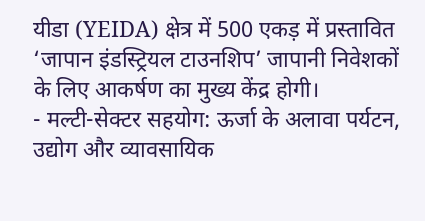यीडा (YEIDA) क्षेत्र में 500 एकड़ में प्रस्तावित ‘जापान इंडस्ट्रियल टाउनशिप’ जापानी निवेशकों के लिए आकर्षण का मुख्य केंद्र होगी।
- मल्टी-सेक्टर सहयोग: ऊर्जा के अलावा पर्यटन, उद्योग और व्यावसायिक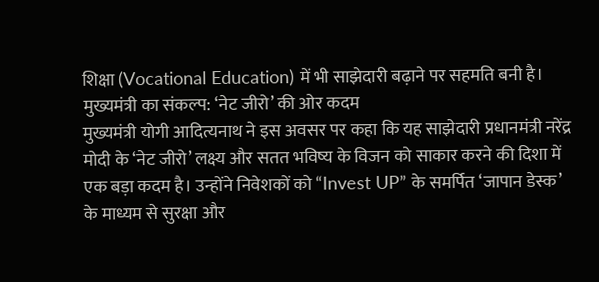शिक्षा (Vocational Education) में भी साझेदारी बढ़ाने पर सहमति बनी है।
मुख्यमंत्री का संकल्प: ‘नेट जीरो’ की ओर कदम
मुख्यमंत्री योगी आदित्यनाथ ने इस अवसर पर कहा कि यह साझेदारी प्रधानमंत्री नरेंद्र मोदी के ‘नेट जीरो’ लक्ष्य और सतत भविष्य के विजन को साकार करने की दिशा में एक बड़ा कदम है। उन्होंने निवेशकों को “Invest UP” के समर्पित ‘जापान डेस्क’ के माध्यम से सुरक्षा और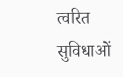त्वरित सुविधाओं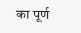का पूर्ण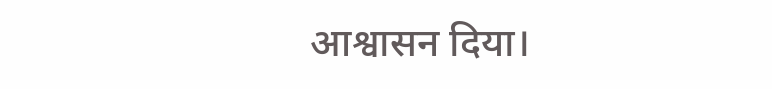आश्वासन दिया।